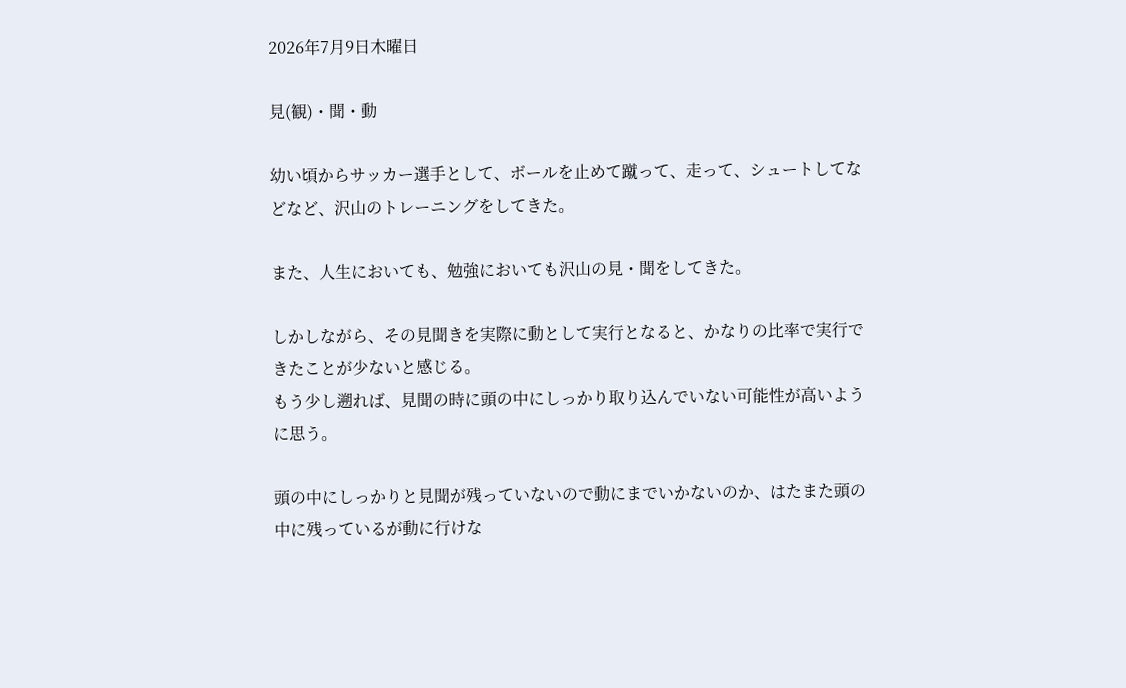2026年7月9日木曜日

見(観)・聞・動

幼い頃からサッカー選手として、ボールを止めて蹴って、走って、シュートしてなどなど、沢山のトレーニングをしてきた。

また、人生においても、勉強においても沢山の見・聞をしてきた。

しかしながら、その見聞きを実際に動として実行となると、かなりの比率で実行できたことが少ないと感じる。
もう少し遡れば、見聞の時に頭の中にしっかり取り込んでいない可能性が高いように思う。

頭の中にしっかりと見聞が残っていないので動にまでいかないのか、はたまた頭の中に残っているが動に行けな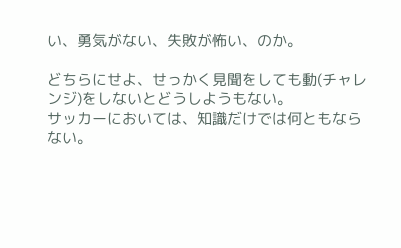い、勇気がない、失敗が怖い、のか。

どちらにせよ、せっかく見聞をしても動(チャレンジ)をしないとどうしようもない。
サッカーにおいては、知識だけでは何ともならない。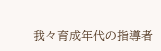我々育成年代の指導者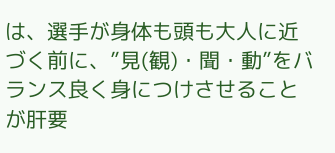は、選手が身体も頭も大人に近づく前に、”見(観)・聞・動”をバランス良く身につけさせることが肝要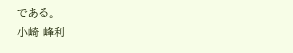である。
小崎 峰利